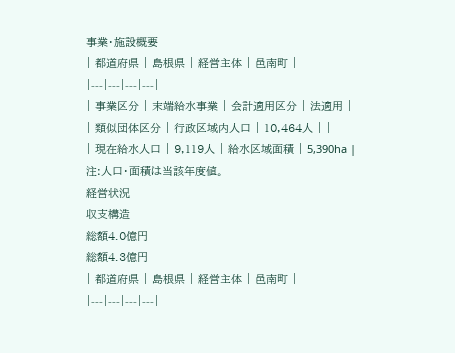事業・施設概要
| 都道府県 | 島根県 | 経営主体 | 邑南町 |
|---|---|---|---|
| 事業区分 | 末端給水事業 | 会計適用区分 | 法適用 |
| 類似団体区分 | 行政区域内人口 | 10,464人 | |
| 現在給水人口 | 9,119人 | 給水区域面積 | 5,390ha |
注:人口・面積は当該年度値。
経営状況
収支構造
総額4.0億円
総額4.3億円
| 都道府県 | 島根県 | 経営主体 | 邑南町 |
|---|---|---|---|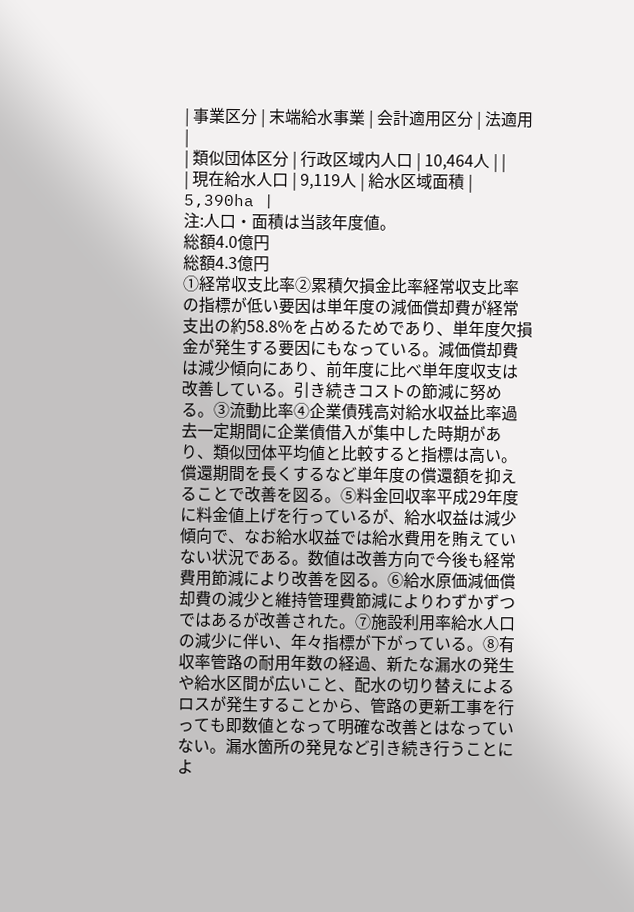| 事業区分 | 末端給水事業 | 会計適用区分 | 法適用 |
| 類似団体区分 | 行政区域内人口 | 10,464人 | |
| 現在給水人口 | 9,119人 | 給水区域面積 | 5,390ha |
注:人口・面積は当該年度値。
総額4.0億円
総額4.3億円
①経常収支比率②累積欠損金比率経常収支比率の指標が低い要因は単年度の減価償却費が経常支出の約58.8%を占めるためであり、単年度欠損金が発生する要因にもなっている。減価償却費は減少傾向にあり、前年度に比べ単年度収支は改善している。引き続きコストの節減に努める。③流動比率④企業債残高対給水収益比率過去一定期間に企業債借入が集中した時期があり、類似団体平均値と比較すると指標は高い。償還期間を長くするなど単年度の償還額を抑えることで改善を図る。⑤料金回収率平成29年度に料金値上げを行っているが、給水収益は減少傾向で、なお給水収益では給水費用を賄えていない状況である。数値は改善方向で今後も経常費用節減により改善を図る。⑥給水原価減価償却費の減少と維持管理費節減によりわずかずつではあるが改善された。⑦施設利用率給水人口の減少に伴い、年々指標が下がっている。⑧有収率管路の耐用年数の経過、新たな漏水の発生や給水区間が広いこと、配水の切り替えによるロスが発生することから、管路の更新工事を行っても即数値となって明確な改善とはなっていない。漏水箇所の発見など引き続き行うことによ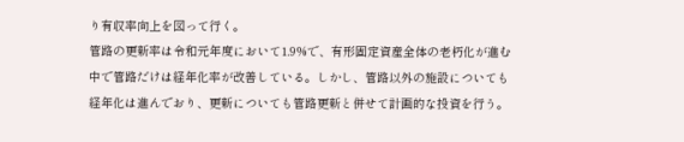り有収率向上を図って行く。
管路の更新率は令和元年度において1.9%で、有形固定資産全体の老朽化が進む中で管路だけは経年化率が改善している。しかし、管路以外の施設についても経年化は進んでおり、更新についても管路更新と併せて計画的な投資を行う。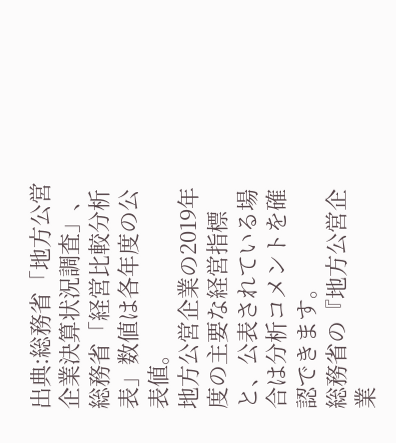出典:総務省「地方公営企業決算状況調査」、総務省「経営比較分析表」数値は各年度の公表値。
地方公営企業の2019年度の主要な経営指標と、公表されている場合は分析コメントを確認できます。
総務省の『地方公営企業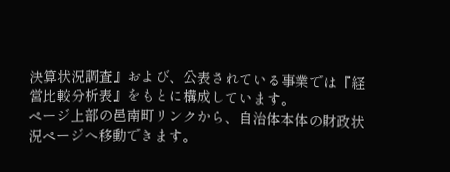決算状況調査』および、公表されている事業では『経営比較分析表』をもとに構成しています。
ページ上部の邑南町リンクから、自治体本体の財政状況ページへ移動できます。